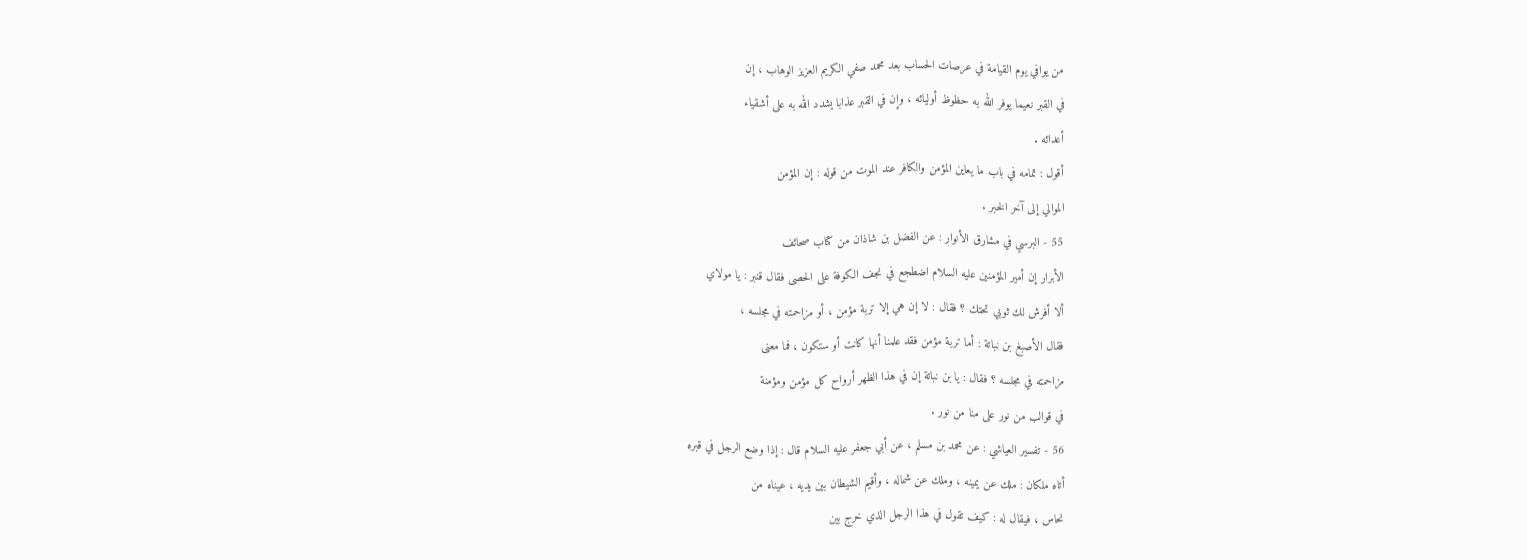من يوافي يوم القيامة في عرصات الحساب بعد محمد صفي الكريم العزيز الوهاب ، إن
في القبر نعيما يوفر الله به حظوظ أوليائه ، وإن في القبر عذابا يشدد الله به على أشقياء
أعدائه .
أقول : تمامه في باب ما يعاين المؤمن والكافر عند الموت من قوله : إن المؤمن
الموالي إلى آخر الخبر .
55 - البرسي في مشارق الأنوار : عن الفضل بن شاذان من كتاب صحائف
الأبرار إن أمير المؤمنين عليه السلام اضطجع في نجف الكوفة على الحصى فقال قنبر : يا مولاي
ألا أفرش لك ثوبي تحتك ؟ فقال : لا إن هي إلا تربة مؤمن ، أو مزاحمته في مجلسه ،
فقال الأصبغ بن نباتة : أما تربة مؤمن فقد علمنا أنها كانت أو ستكون ، فما معنى
مزاحمته في مجلسه ؟ فقال : يا بن نباتة إن في هذا الظهر أرواح كل مؤمن ومؤمنة
في قوالب من نور على منا من نور .
56 - تفسير العياشي : عن محمد بن مسلم ، عن أبي جعفر عليه السلام قال : إذا وضع الرجل في قبره
أتاه ملكان : ملك عن يمينه ، وملك عن شماله ، وأقيم الشيطان بين يديه ، عيناه من
نحاس ، فيقال له : كيف تقول في هذا الرجل الذي خرج بين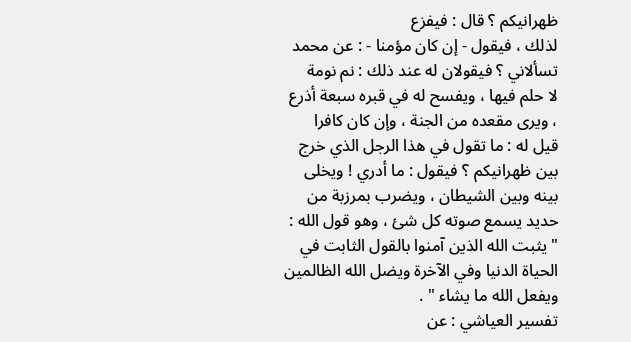ظهرانيكم ؟ قال : فيفزع
لذلك ، فيقول - إن كان مؤمنا - : عن محمد تسألاني ؟ فيقولان له عند ذلك : نم نومة
لا حلم فيها ، ويفسح له في قبره سبعة أذرع ، ويرى مقعده من الجنة ، وإن كان كافرا
قيل له : ما تقول في هذا الرجل الذي خرج بين ظهرانيكم ؟ فيقول : ما أدري ! ويخلى
بينه وبين الشيطان ، ويضرب بمرزبة من حديد يسمع صوته كل شئ ، وهو قول الله :
" يثبت الله الذين آمنوا بالقول الثابت في الحياة الدنيا وفي الآخرة ويضل الله الظالمين
ويفعل الله ما يشاء " .
تفسير العياشي : عن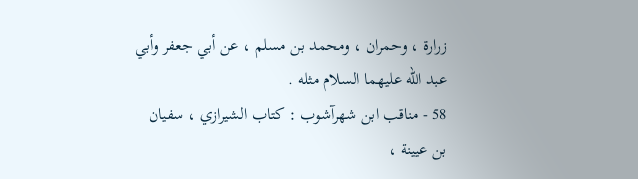زرارة ، وحمران ، ومحمد بن مسلم ، عن أبي جعفر وأبي عبد الله عليهما السلام مثله .
58 - مناقب ابن شهرآشوب : كتاب الشيرازي ، سفيان بن عيينة ،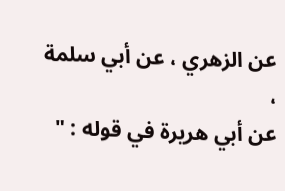عن الزهري ، عن أبي سلمة ،
عن أبي هريرة في قوله : "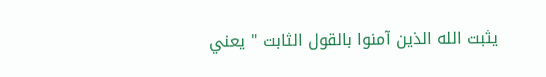يثبت الله الذين آمنوا بالقول الثابت " يعني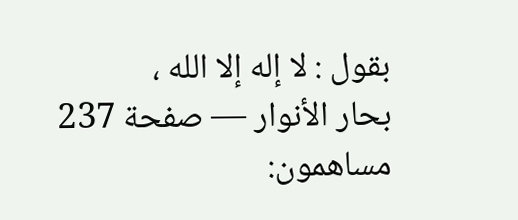بقول : لا إله إلا الله ،
بحار الأنوار — صفحة 237
مساهمون: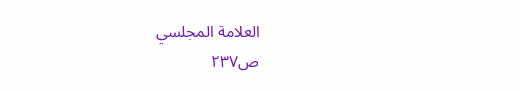العلامة المجلسي
ص٢٣٧